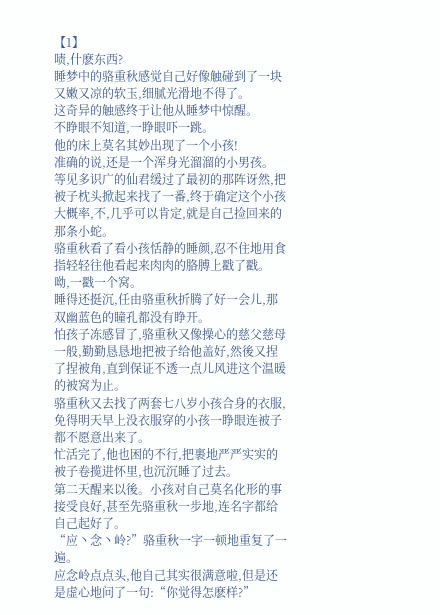【1】
啧,什麽东西?
睡梦中的骆重秋感觉自己好像触碰到了一块又嫩又凉的软玉,细腻光滑地不得了。
这奇异的触感终于让他从睡梦中惊醒。
不睁眼不知道,一睁眼吓一跳。
他的床上莫名其妙出现了一个小孩!
准确的说,还是一个浑身光溜溜的小男孩。
等见多识广的仙君缓过了最初的那阵讶然,把被子枕头掀起来找了一番,终于确定这个小孩大概率,不,几乎可以肯定,就是自己捡回来的那条小蛇。
骆重秋看了看小孩恬静的睡颜,忍不住地用食指轻轻往他看起来肉肉的胳膊上戳了戳。
呦,一戳一个窝。
睡得还挺沉,任由骆重秋折腾了好一会儿,那双幽蓝色的瞳孔都没有睁开。
怕孩子冻感冒了,骆重秋又像操心的慈父慈母一般,勤勤恳恳地把被子给他盖好,然後又捏了捏被角,直到保证不透一点儿风进这个温暖的被窝为止。
骆重秋又去找了两套七八岁小孩合身的衣服,免得明天早上没衣服穿的小孩一睁眼连被子都不愿意出来了。
忙活完了,他也困的不行,把裹地严严实实的被子卷揽进怀里,也沉沉睡了过去。
第二天醒来以後。小孩对自己莫名化形的事接受良好,甚至先骆重秋一步地,连名字都给自己起好了。
“应丶念丶岭?”骆重秋一字一顿地重复了一遍。
应念岭点点头,他自己其实很满意啦,但是还是虚心地问了一句:“你觉得怎麽样?”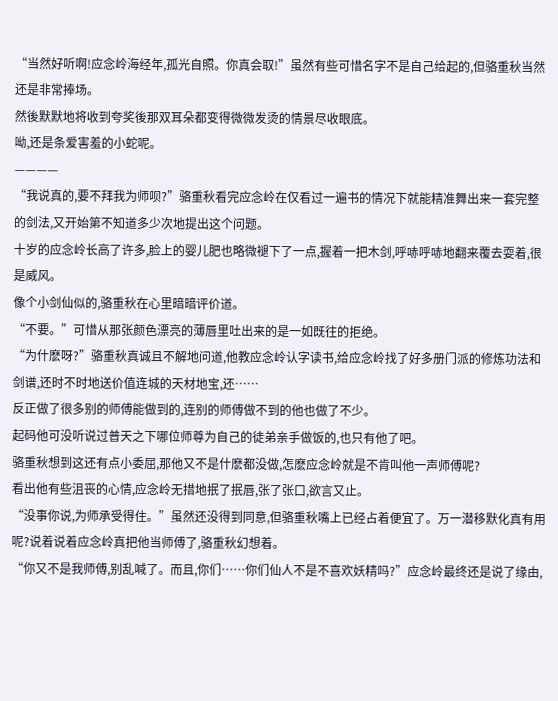“当然好听啊!应念岭海经年,孤光自照。你真会取!”虽然有些可惜名字不是自己给起的,但骆重秋当然还是非常捧场。
然後默默地将收到夸奖後那双耳朵都变得微微发烫的情景尽收眼底。
呦,还是条爱害羞的小蛇呢。
————
“我说真的,要不拜我为师呗?”骆重秋看完应念岭在仅看过一遍书的情况下就能精准舞出来一套完整的剑法,又开始第不知道多少次地提出这个问题。
十岁的应念岭长高了许多,脸上的婴儿肥也略微褪下了一点,握着一把木剑,呼哧呼哧地翻来覆去耍着,很是威风。
像个小剑仙似的,骆重秋在心里暗暗评价道。
“不要。”可惜从那张颜色漂亮的薄唇里吐出来的是一如既往的拒绝。
“为什麽呀?”骆重秋真诚且不解地问道,他教应念岭认字读书,给应念岭找了好多册门派的修炼功法和剑谱,还时不时地送价值连城的天材地宝,还……
反正做了很多别的师傅能做到的,连别的师傅做不到的他也做了不少。
起码他可没听说过普天之下哪位师尊为自己的徒弟亲手做饭的,也只有他了吧。
骆重秋想到这还有点小委屈,那他又不是什麽都没做,怎麽应念岭就是不肯叫他一声师傅呢?
看出他有些沮丧的心情,应念岭无措地抿了抿唇,张了张口,欲言又止。
“没事你说,为师承受得住。”虽然还没得到同意,但骆重秋嘴上已经占着便宜了。万一潜移默化真有用呢?说着说着应念岭真把他当师傅了,骆重秋幻想着。
“你又不是我师傅,别乱喊了。而且,你们……你们仙人不是不喜欢妖精吗?”应念岭最终还是说了缘由,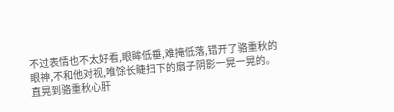不过表情也不太好看,眼眸低垂,难掩低落,错开了骆重秋的眼神,不和他对视,唯馀长睫扫下的扇子阴影一晃一晃的。
直晃到骆重秋心肝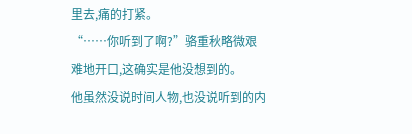里去,痛的打紧。
“……你听到了啊?”骆重秋略微艰难地开口,这确实是他没想到的。
他虽然没说时间人物,也没说听到的内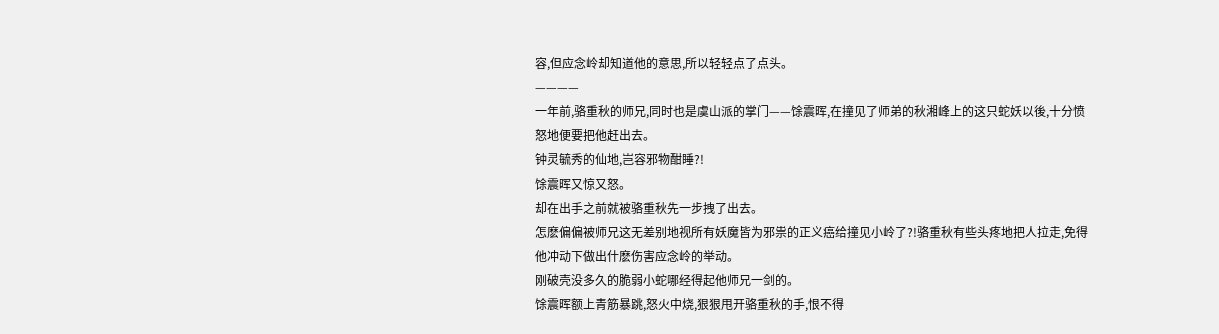容,但应念岭却知道他的意思,所以轻轻点了点头。
————
一年前,骆重秋的师兄,同时也是虞山派的掌门——馀震晖,在撞见了师弟的秋湘峰上的这只蛇妖以後,十分愤怒地便要把他赶出去。
钟灵毓秀的仙地,岂容邪物酣睡?!
馀震晖又惊又怒。
却在出手之前就被骆重秋先一步拽了出去。
怎麽偏偏被师兄这无差别地视所有妖魔皆为邪祟的正义癌给撞见小岭了?!骆重秋有些头疼地把人拉走,免得他冲动下做出什麽伤害应念岭的举动。
刚破壳没多久的脆弱小蛇哪经得起他师兄一剑的。
馀震晖额上青筋暴跳,怒火中烧,狠狠甩开骆重秋的手,恨不得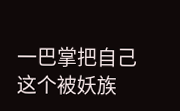一巴掌把自己这个被妖族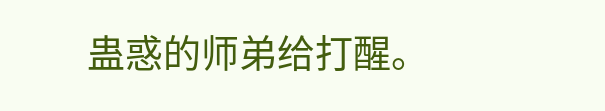蛊惑的师弟给打醒。